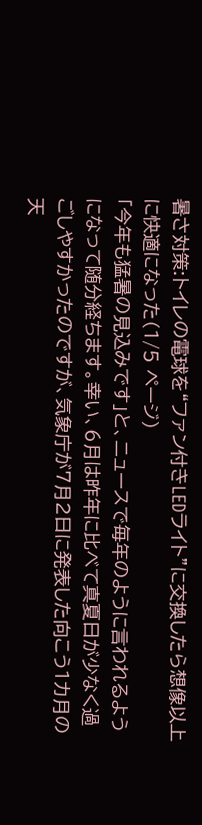暑さ対策:トイレの電球を“ファン付きLEDライト”に交換したら想像以上に快適になった(1/5 ページ)
「今年も猛暑の見込みです」と、ニュースで毎年のように言われるようになって随分経ちます。幸い、6月は昨年に比べて真夏日が少なく過ごしやすかったのですが、気象庁が7月2日に発表した向こう1カ月の天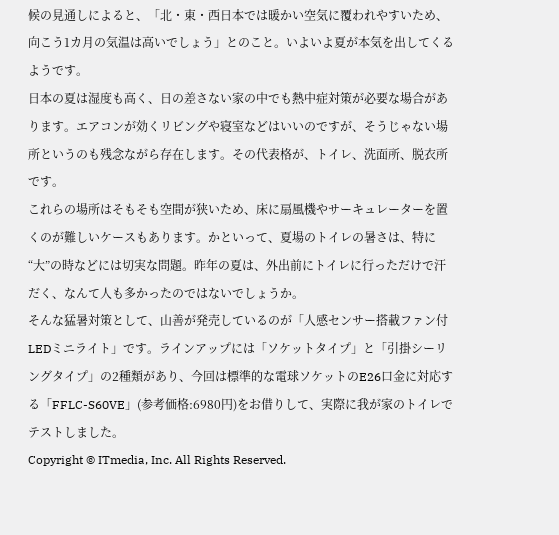候の見通しによると、「北・東・西日本では暖かい空気に覆われやすいため、向こう1カ月の気温は高いでしょう」とのこと。いよいよ夏が本気を出してくるようです。
日本の夏は湿度も高く、日の差さない家の中でも熱中症対策が必要な場合があります。エアコンが効くリビングや寝室などはいいのですが、そうじゃない場所というのも残念ながら存在します。その代表格が、トイレ、洗面所、脱衣所です。
これらの場所はそもそも空間が狭いため、床に扇風機やサーキュレーターを置くのが難しいケースもあります。かといって、夏場のトイレの暑さは、特に“大”の時などには切実な問題。昨年の夏は、外出前にトイレに行っただけで汗だく、なんて人も多かったのではないでしょうか。
そんな猛暑対策として、山善が発売しているのが「人感センサー搭載ファン付LEDミニライト」です。ラインアップには「ソケットタイプ」と「引掛シーリングタイプ」の2種類があり、今回は標準的な電球ソケットのE26口金に対応する「FFLC-S60VE」(参考価格:6980円)をお借りして、実際に我が家のトイレでテストしました。
Copyright © ITmedia, Inc. All Rights Reserved.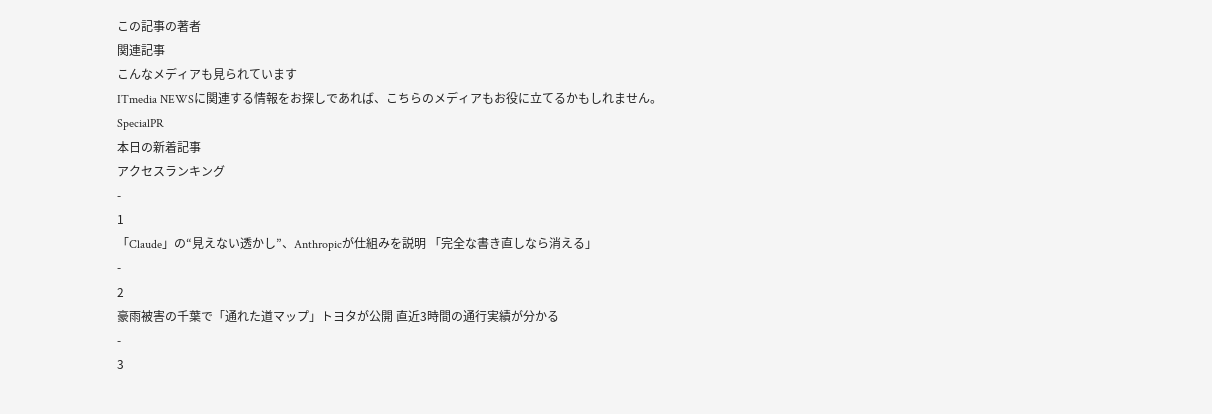この記事の著者
関連記事
こんなメディアも見られています
ITmedia NEWSに関連する情報をお探しであれば、こちらのメディアもお役に立てるかもしれません。
SpecialPR
本日の新着記事
アクセスランキング
-
1
「Claude」の“見えない透かし”、Anthropicが仕組みを説明 「完全な書き直しなら消える」
-
2
豪雨被害の千葉で「通れた道マップ」トヨタが公開 直近3時間の通行実績が分かる
-
3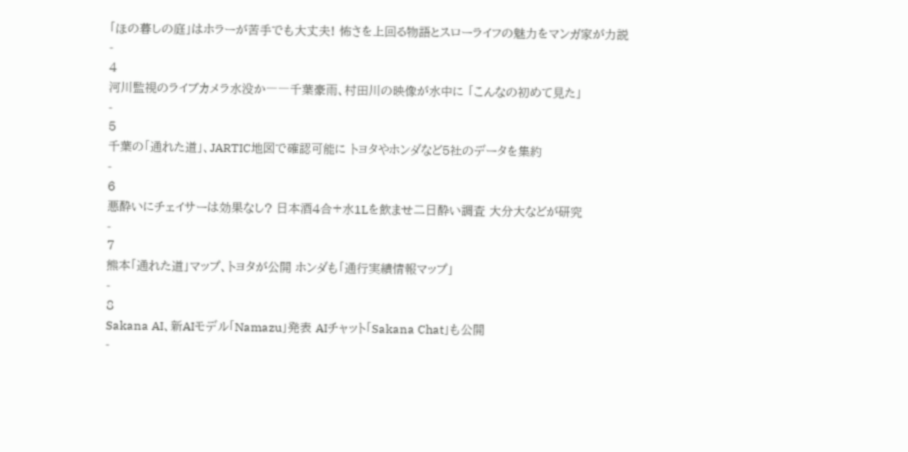「ほの暮しの庭」はホラーが苦手でも大丈夫! 怖さを上回る物語とスローライフの魅力をマンガ家が力説
-
4
河川監視のライブカメラ水没か――千葉豪雨、村田川の映像が水中に 「こんなの初めて見た」
-
5
千葉の「通れた道」、JARTIC地図で確認可能に トヨタやホンダなど5社のデータを集約
-
6
悪酔いにチェイサーは効果なし? 日本酒4合+水1Lを飲ませ二日酔い調査 大分大などが研究
-
7
熊本「通れた道」マップ、トヨタが公開 ホンダも「通行実績情報マップ」
-
8
Sakana AI、新AIモデル「Namazu」発表 AIチャット「Sakana Chat」も公開
-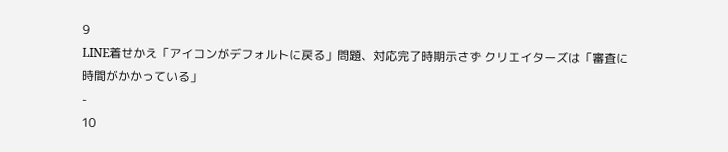9
LINE着せかえ「アイコンがデフォルトに戻る」問題、対応完了時期示さず クリエイターズは「審査に時間がかかっている」
-
10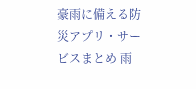豪雨に備える防災アプリ・サービスまとめ 雨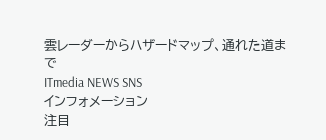雲レーダーからハザードマップ、通れた道まで
ITmedia NEWS SNS
インフォメーション
注目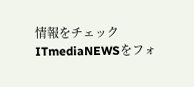情報をチェック
ITmediaNEWSをフォ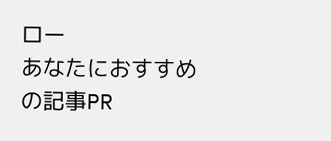ロー
あなたにおすすめの記事PR